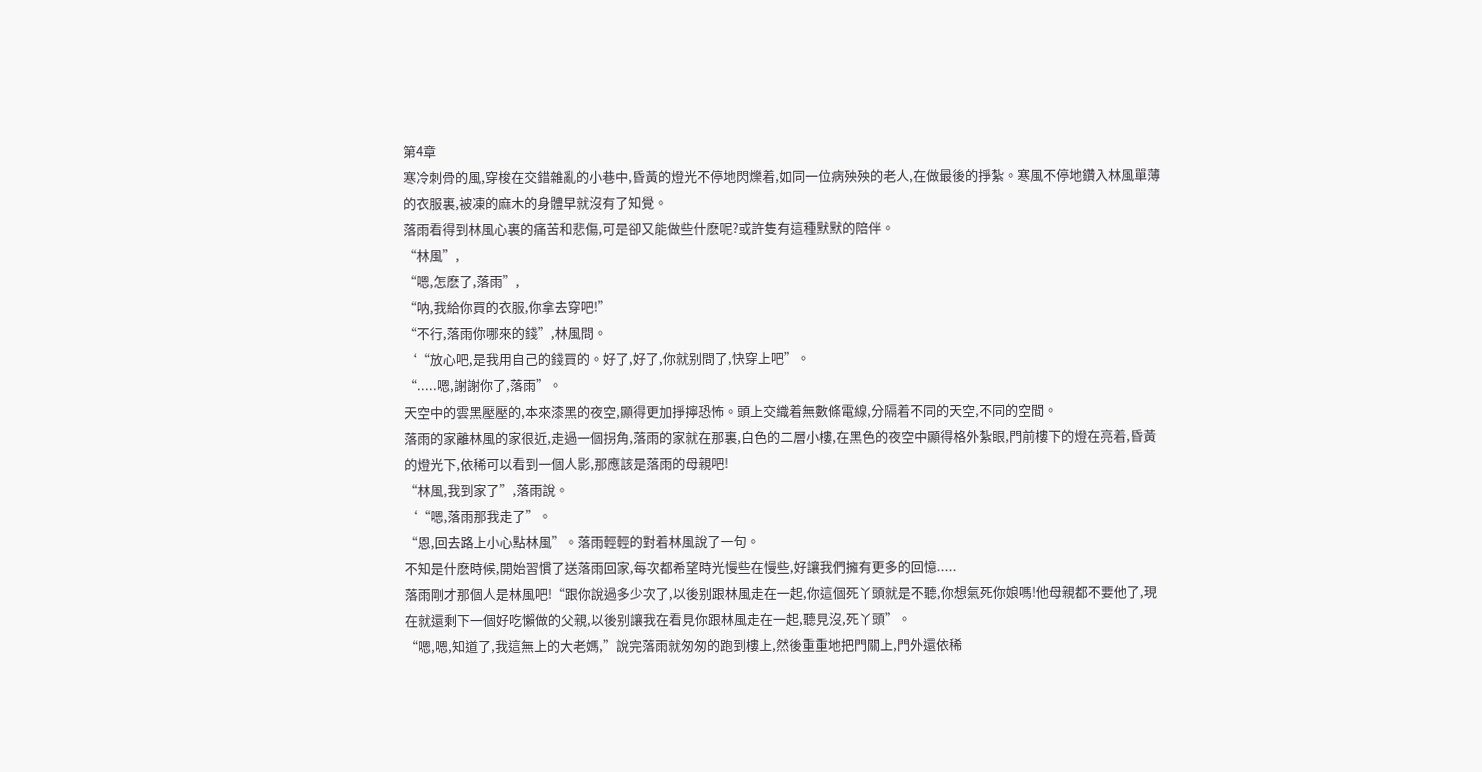第4章
寒冷刺骨的風,穿梭在交錯雜亂的小巷中,昏黃的燈光不停地閃爍着,如同一位病殃殃的老人,在做最後的掙紮。寒風不停地鑽入林風單薄的衣服裏,被凍的麻木的身體早就沒有了知覺。
落雨看得到林風心裏的痛苦和悲傷,可是卻又能做些什麽呢?或許隻有這種默默的陪伴。
“林風”,
“嗯,怎麽了,落雨”,
“呐,我給你買的衣服,你拿去穿吧!”
“不行,落雨你哪來的錢”,林風問。
‘“放心吧,是我用自己的錢買的。好了,好了,你就别問了,快穿上吧”。
“.....嗯,謝謝你了,落雨”。
天空中的雲黑壓壓的,本來漆黑的夜空,顯得更加掙擰恐怖。頭上交織着無數條電線,分隔着不同的天空,不同的空間。
落雨的家離林風的家很近,走過一個拐角,落雨的家就在那裏,白色的二層小樓,在黑色的夜空中顯得格外紮眼,門前樓下的燈在亮着,昏黃的燈光下,依稀可以看到一個人影,那應該是落雨的母親吧!
“林風,我到家了”,落雨說。
‘“嗯,落雨那我走了”。
“恩,回去路上小心點林風”。落雨輕輕的對着林風說了一句。
不知是什麽時候,開始習慣了送落雨回家,每次都希望時光慢些在慢些,好讓我們擁有更多的回憶.....
落雨剛才那個人是林風吧!“跟你說過多少次了,以後别跟林風走在一起,你這個死丫頭就是不聽,你想氣死你娘嗎!他母親都不要他了,現在就還剩下一個好吃懶做的父親,以後别讓我在看見你跟林風走在一起,聽見沒,死丫頭”。
“嗯,嗯,知道了,我這無上的大老媽,”說完落雨就匆匆的跑到樓上,然後重重地把門關上,門外還依稀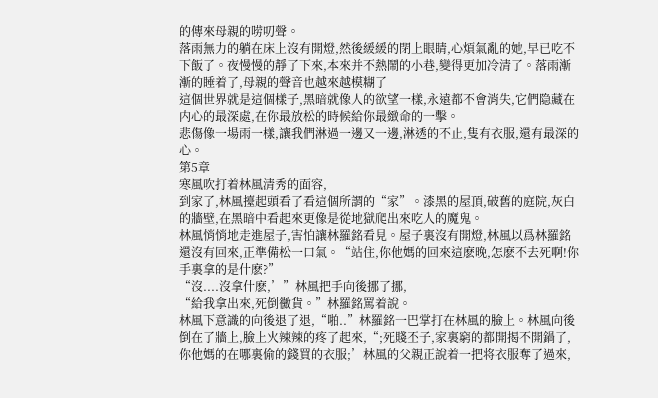的傳來母親的唠叨聲。
落雨無力的躺在床上沒有開燈,然後緩緩的閉上眼睛,心煩氣亂的她,早已吃不下飯了。夜慢慢的靜了下來,本來并不熱鬧的小巷,變得更加冷清了。落雨漸漸的睡着了,母親的聲音也越來越模糊了
這個世界就是這個樣子,黑暗就像人的欲望一樣,永遠都不會消失,它們隐藏在内心的最深處,在你最放松的時候給你最緻命的一擊。
悲傷像一場雨一樣,讓我們淋過一邊又一邊,淋透的不止,隻有衣服,還有最深的心。
第5章
寒風吹打着林風清秀的面容,
到家了,林風擡起頭看了看這個所謂的“家”。漆黑的屋頂,破舊的庭院,灰白的牆壁,在黑暗中看起來更像是從地獄爬出來吃人的魔鬼。
林風悄悄地走進屋子,害怕讓林羅銘看見。屋子裏沒有開燈,林風以爲林羅銘還沒有回來,正準備松一口氣。“站住,你他媽的回來這麽晚,怎麽不去死啊!你手裏拿的是什麽?”
“沒....沒拿什麽,’”林風把手向後挪了挪,
“給我拿出來,死倒黴貨。”林羅銘罵着說。
林風下意識的向後退了退,“啪..”林羅銘一巴掌打在林風的臉上。林風向後倒在了牆上,臉上火辣辣的疼了起來,“;死賤丕子,家裏窮的都開揭不開鍋了,你他媽的在哪裏偷的錢買的衣服;’林風的父親正說着一把将衣服奪了過來,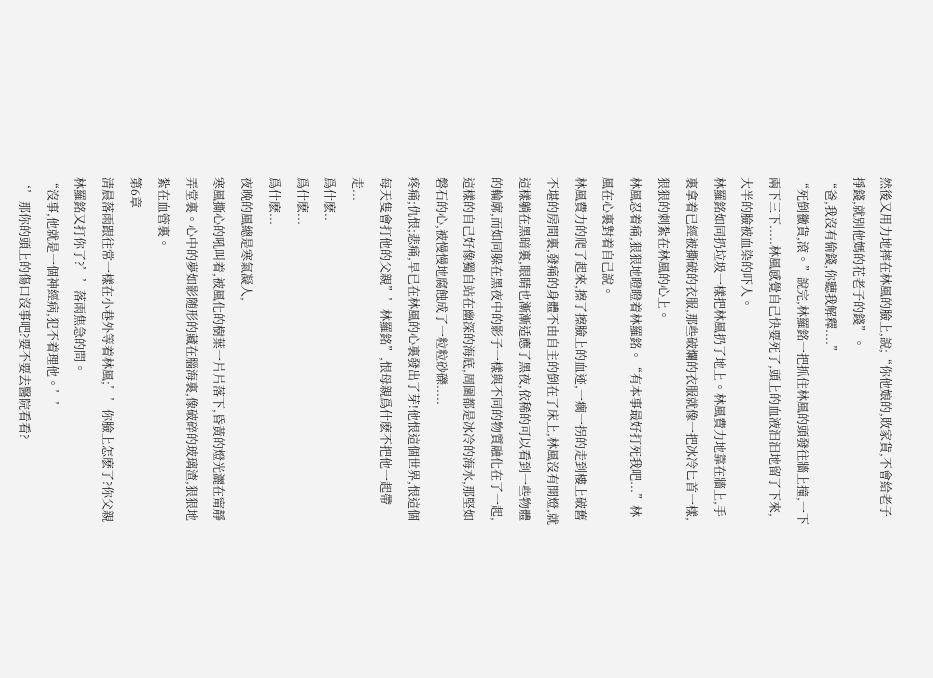然後又用力地摔在林風的臉上,說;“你他娘的,敗家貨,不會給老子掙錢,就别他媽的花老子的錢”。
“爸,我沒有偷錢,你聽我解釋....”
“死倒黴貨,滾。”說完,林羅銘一把抓住林風的頭發往牆上撞,一下兩下三下.....林風感覺自己快要死了,頭上的血液汩汩地留了下來,大半的臉被血染的吓人。
林羅銘如同扔垃圾一樣把林風扔了地上。林風費力地靠在牆上,手裏拿着已經被撕破的衣服,那些破爛的衣服就像一把冰冷匕首一樣,狠狠的刺紮在林風的心上。
林風忍着痛,狠狠地瞪瞪着林羅銘。“有本事最好打死我吧...”林風在心裏對着自己說。
林風費力的爬了起來,擦了擦臉上的血迹,一瘸一拐的走到樓上破舊不堪的房間裏,發痛的身體不由自主的倒在了床上,林風沒有開燈,就這樣躺在黑暗裏,眼睛也漸漸适應了黑夜,依稀的可以看到一些物體的輪廓,而如同躲在黑夜中的影子一樣與不同的物質融化在了一起,這樣的自己好像獨自站在幽深的海底,周圍都是冰冷的海水,那堅如磐石的心,被慢慢地腐蝕成了一粒粒砂礫.....
疼痛;仇恨;悲痛,早已在林風的心裏發出了芽!他恨這個世界,恨這個每天隻會打他的父親”’林羅銘”,恨母親爲什麽不把他一起帶走...
爲什麽..
爲什麽...
爲什麽...
夜晚的風總是寒氣凝人,
寒風撕心的吼叫着,被風化的樹葉一片片落下,昏黃的燈光灑在甯靜弄堂裏。心中的夢如影随形的藏在腦海裏,像破碎的玻璃渣,狠狠地紮在血管裏。
第6章
清晨落雨跟往常一樣在小巷外等着林風;’’你臉上怎麽了?你父親林羅銘又打你了?’’落雨焦急的問。
“沒事,他就是一個神經病,犯不着理他。’’
‘’那你的頭上的傷口沒事吧?要不要去醫院看看?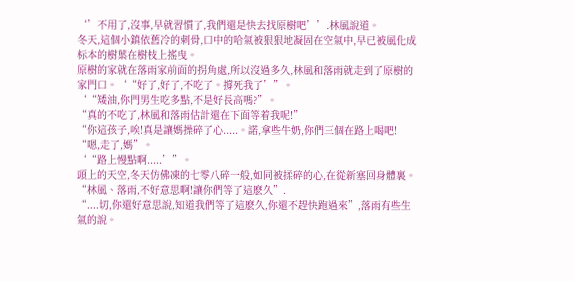‘’不用了,沒事,早就習慣了,我們還是快去找原樹吧’’.林風說道。
冬天,這個小鎮依舊冷的刺骨,口中的哈氣被狠狠地凝固在空氣中,早已被風化成标本的樹葉在樹枝上搖曳。
原樹的家就在落雨家前面的拐角處,所以沒過多久,林風和落雨就走到了原樹的家門口。‘“好了,好了,不吃了。撐死我了’”。
‘“矮油,你門男生吃多點,不是好長高嗎?”。
“真的不吃了,林風和落雨估計還在下面等着我呢!”
“你這孩子,唉!真是讓媽操碎了心.....。諾,拿些牛奶,你們三個在路上喝吧!
“嗯,走了,媽”。
‘“路上慢點啊.....’”。
頭上的天空,冬天仿佛凍的七零八碎一般,如同被揉碎的心,在從新塞回身體裏。
“林風、落雨,不好意思啊!讓你們等了這麽久”.
“....切,你還好意思說,知道我們等了這麽久,你還不趕快跑過來”,落雨有些生氣的說。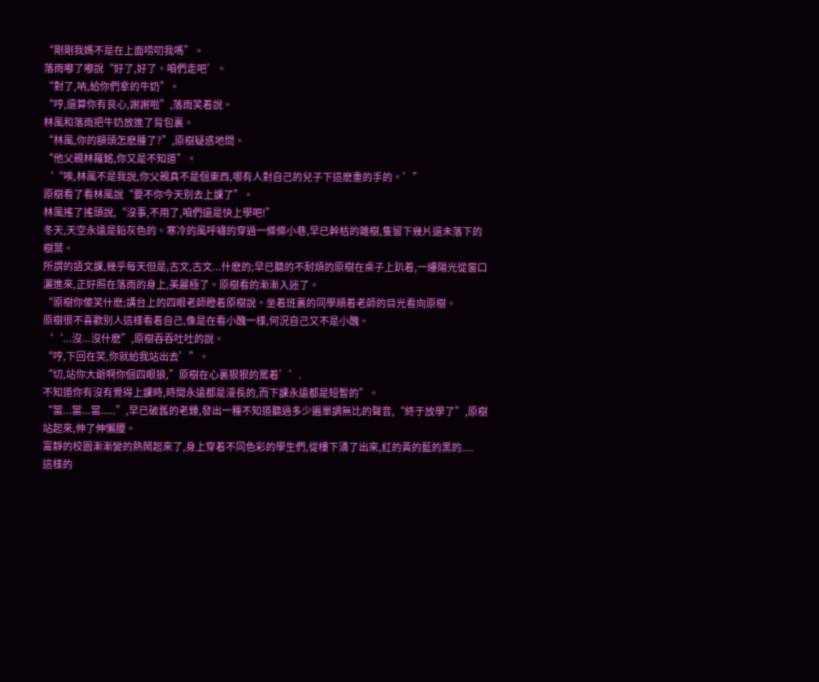“剛剛我媽不是在上面唠叨我嗎”。
落雨嘟了嘟說“好了,好了。咱們走吧’。
“對了,呐,給你們拿的牛奶”。
“哼,還算你有良心,謝謝啦”,落雨笑着說。
林風和落雨把牛奶放進了背包裏。
“林風,你的額頭怎麽腫了?”,原樹疑惑地問。
“他父親林羅銘,你又是不知道”。
‘“唉,林風不是我說,你父親真不是個東西,哪有人對自己的兒子下這麽重的手的。’”
原樹看了看林風說“要不你今天别去上課了”。
林風搖了搖頭說,“沒事,不用了,咱們還是快上學吧!”
冬天,天空永遠是鉛灰色的。寒冷的風呼嘯的穿過一條條小巷,早已幹枯的雜樹,隻留下幾片還未落下的樹葉。
所謂的語文課,幾乎每天但是,古文,古文...什麽的;早已聽的不耐煩的原樹在桌子上趴着,一縷陽光從窗口灑進來,正好照在落雨的身上,美麗極了。原樹看的漸漸入迷了。
“原樹你傻笑什麽;講台上的四眼老師瞪着原樹說。坐着班裏的同學順着老師的目光看向原樹。
原樹很不喜歡别人這樣看着自己,像是在看小醜一樣,何況自己又不是小醜。
‘‘...沒...沒什麽”,原樹吞吞吐吐的說。
“哼,下回在笑,你就給我站出去’”。
“切,站你大爺啊你個四眼狼,”原樹在心裏狠狠的罵着’’.
不知道你有沒有覺得上課時,時間永遠都是漫長的,而下課永遠都是短暫的”。
“當...當...當.....”,早已破舊的老鍾,發出一種不知道聽過多少遍單調無比的聲音,“終于放學了”,原樹站起來,伸了伸懶腰。
甯靜的校園漸漸變的熱鬧起來了,身上穿着不同色彩的學生們,從樓下湧了出來,紅的黃的藍的黑的....
這樣的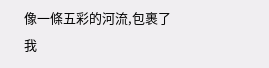像一條五彩的河流,包裹了我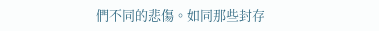們不同的悲傷。如同那些封存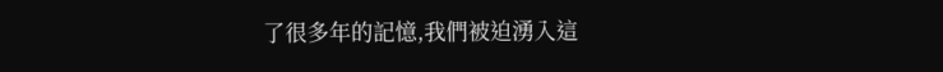了很多年的記憶,我們被迫湧入這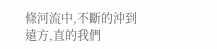條河流中,不斷的沖到遠方,直的我們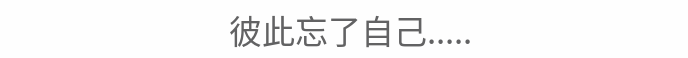彼此忘了自己.....